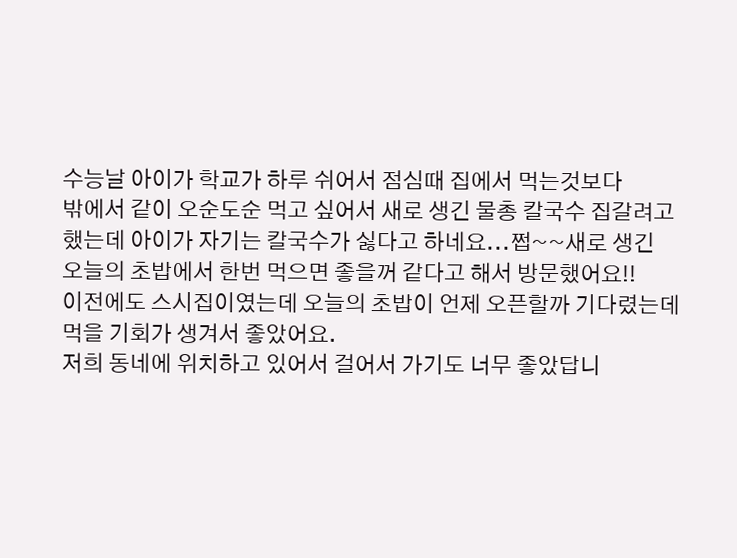수능날 아이가 학교가 하루 쉬어서 점심때 집에서 먹는것보다
밖에서 같이 오순도순 먹고 싶어서 새로 생긴 물총 칼국수 집갈려고
했는데 아이가 자기는 칼국수가 싫다고 하네요...쩝~~새로 생긴
오늘의 초밥에서 한번 먹으면 좋을꺼 같다고 해서 방문했어요!!
이전에도 스시집이였는데 오늘의 초밥이 언제 오픈할까 기다렸는데
먹을 기회가 생겨서 좋았어요.
저희 동네에 위치하고 있어서 걸어서 가기도 너무 좋았답니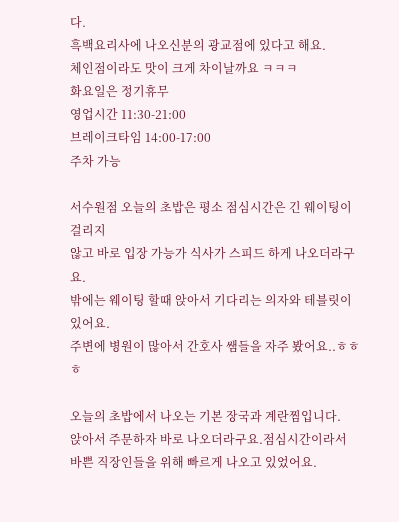다.
흑백요리사에 나오신분의 광교점에 있다고 해요.
체인점이라도 맛이 크게 차이날까요 ㅋㅋㅋ
화요일은 정기휴무
영업시간 11:30-21:00
브레이크타임 14:00-17:00
주차 가능

서수원점 오늘의 초밥은 평소 점심시간은 긴 웨이팅이 걸리지
않고 바로 입장 가능가 식사가 스피드 하게 나오더라구요.
밖에는 웨이팅 할때 앉아서 기다리는 의자와 테블릿이 있어요.
주변에 병원이 많아서 간호사 쌤들을 자주 봤어요..ㅎㅎㅎ

오늘의 초밥에서 나오는 기본 장국과 계란찜입니다.
앉아서 주문하자 바로 나오더라구요.점심시간이라서
바쁜 직장인들을 위해 빠르게 나오고 있었어요.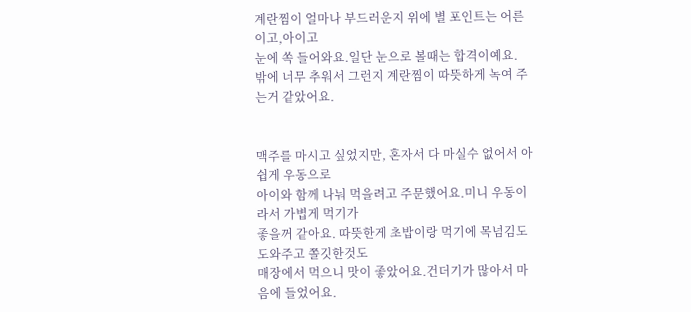계란찜이 얼마나 부드러운지 위에 별 포인트는 어른이고,아이고
눈에 쏙 들어와요.일단 눈으로 볼때는 합격이예요.
밖에 너무 추워서 그런지 계란찜이 따뜻하게 녹여 주는거 같았어요.


맥주를 마시고 싶었지만, 혼자서 다 마실수 없어서 아쉽게 우동으로
아이와 함께 나눠 먹을려고 주문했어요.미니 우동이라서 가볍게 먹기가
좋을꺼 같아요. 따뜻한게 초밥이랑 먹기에 목넘김도 도와주고 쫄깃한것도
매장에서 먹으니 맛이 좋았어요.건더기가 많아서 마음에 들었어요.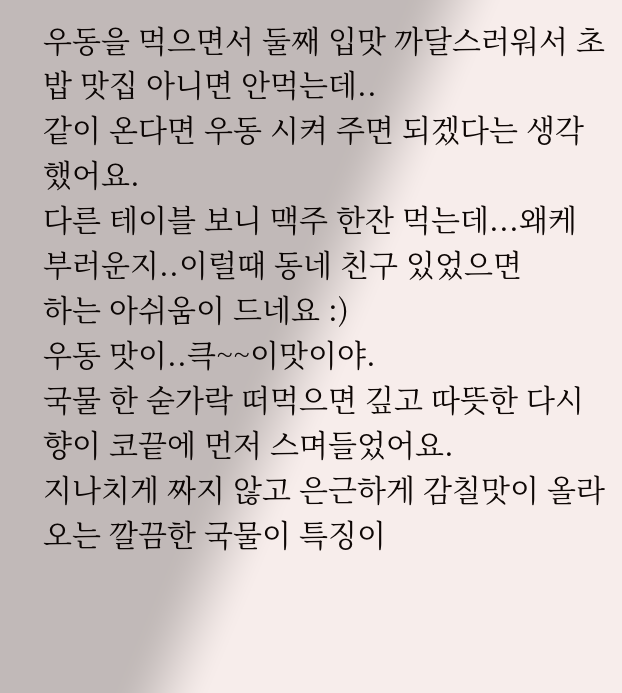우동을 먹으면서 둘째 입맛 까달스러워서 초밥 맛집 아니면 안먹는데..
같이 온다면 우동 시켜 주면 되겠다는 생각했어요.
다른 테이블 보니 맥주 한잔 먹는데...왜케 부러운지..이럴때 동네 친구 있었으면
하는 아쉬움이 드네요 :)
우동 맛이..큭~~이맛이야.
국물 한 숟가락 떠먹으면 깊고 따뜻한 다시 향이 코끝에 먼저 스며들었어요.
지나치게 짜지 않고 은근하게 감칠맛이 올라오는 깔끔한 국물이 특징이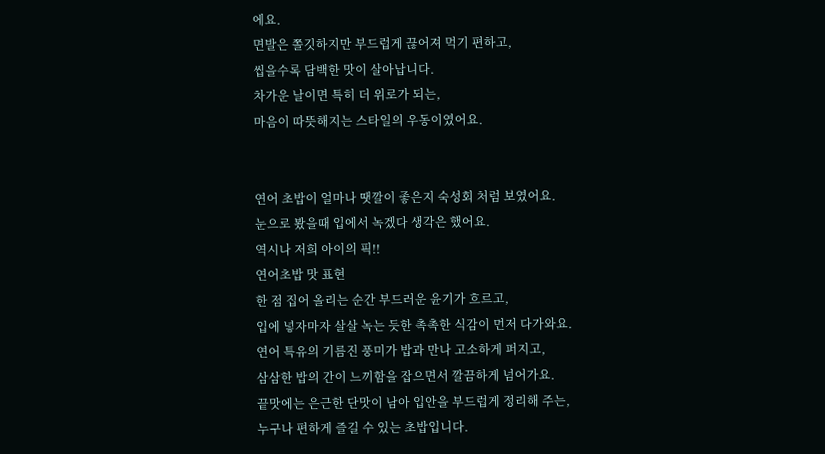에요.
면발은 쫄깃하지만 부드럽게 끊어져 먹기 편하고,
씹을수록 담백한 맛이 살아납니다.
차가운 날이면 특히 더 위로가 되는,
마음이 따뜻해지는 스타일의 우동이였어요.


연어 초밥이 얼마나 땟깔이 좋은지 숙성회 처럼 보였어요.
눈으로 봤을때 입에서 녹겠다 생각은 했어요.
역시나 저희 아이의 픽!!
연어초밥 맛 표현
한 점 집어 올리는 순간 부드러운 윤기가 흐르고,
입에 넣자마자 살살 녹는 듯한 촉촉한 식감이 먼저 다가와요.
연어 특유의 기름진 풍미가 밥과 만나 고소하게 퍼지고,
삼삼한 밥의 간이 느끼함을 잡으면서 깔끔하게 넘어가요.
끝맛에는 은근한 단맛이 남아 입안을 부드럽게 정리해 주는,
누구나 편하게 즐길 수 있는 초밥입니다.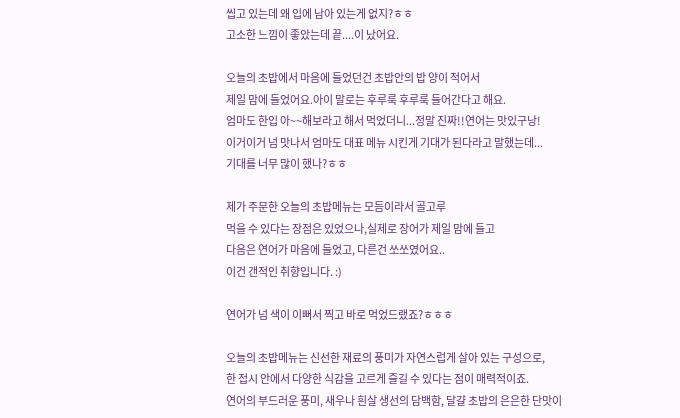씹고 있는데 왜 입에 남아 있는게 없지?ㅎㅎ
고소한 느낌이 좋았는데 끝....이 났어요.

오늘의 초밥에서 마음에 들었던건 초밥안의 밥 양이 적어서
제일 맘에 들었어요.아이 말로는 후루룩 후루룩 들어간다고 해요.
엄마도 한입 아~~해보라고 해서 먹었더니...정말 진짜!!연어는 맛있구낭!
이거이거 넘 맛나서 엄마도 대표 메뉴 시킨게 기대가 된다라고 말했는데...
기대를 너무 많이 했나?ㅎㅎ

제가 주문한 오늘의 초밥메뉴는 모듬이라서 골고루
먹을 수 있다는 장점은 있었으나,실제로 장어가 제일 맘에 들고
다음은 연어가 마음에 들었고, 다른건 쏘쏘였어요..
이건 갠적인 취향입니다. :)

연어가 넘 색이 이뻐서 찍고 바로 먹었드랬죠?ㅎㅎㅎ

오늘의 초밥메뉴는 신선한 재료의 풍미가 자연스럽게 살아 있는 구성으로,
한 접시 안에서 다양한 식감을 고르게 즐길 수 있다는 점이 매력적이죠.
연어의 부드러운 풍미, 새우나 흰살 생선의 담백함, 달걀 초밥의 은은한 단맛이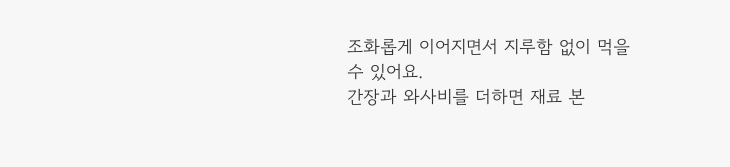조화롭게 이어지면서 지루함 없이 먹을 수 있어요.
간장과 와사비를 더하면 재료 본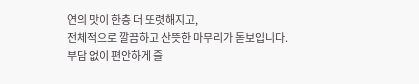연의 맛이 한층 더 또렷해지고,
전체적으로 깔끔하고 산뜻한 마무리가 돋보입니다.
부담 없이 편안하게 즐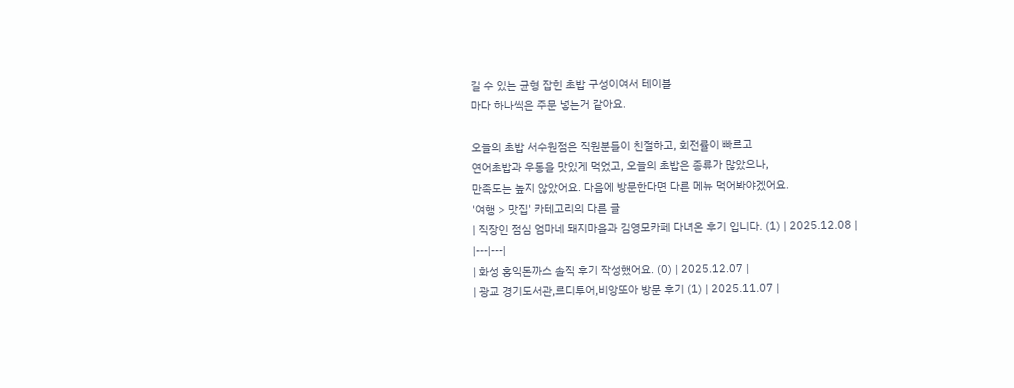길 수 있는 균형 잡힌 초밥 구성이여서 테이블
마다 하나씩은 주문 넣는거 같아요.

오늘의 초밥 서수원점은 직원분들이 친절하고, 회전률이 빠르고
연어초밥과 우동을 맛있게 먹었고, 오늘의 초밥은 종류가 많았으나,
만족도는 높지 않았어요. 다음에 방문한다면 다른 메뉴 먹어봐야겠어요.
'여행 > 맛집' 카테고리의 다른 글
| 직장인 점심 엄마네 돼지마을과 김영모카페 다녀온 후기 입니다. (1) | 2025.12.08 |
|---|---|
| 화성 홍익돈까스 솔직 후기 작성했어요. (0) | 2025.12.07 |
| 광교 경기도서관,르디투어,비앙또아 방문 후기 (1) | 2025.11.07 |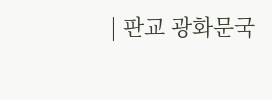| 판교 광화문국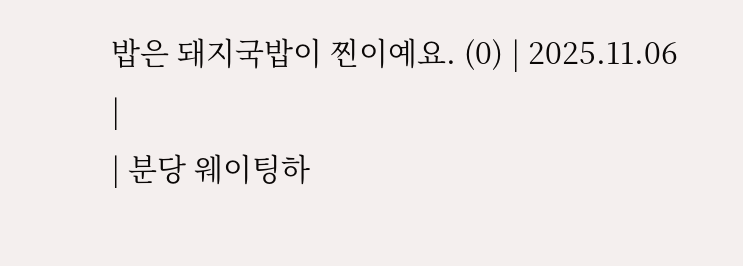밥은 돼지국밥이 찐이예요. (0) | 2025.11.06 |
| 분당 웨이팅하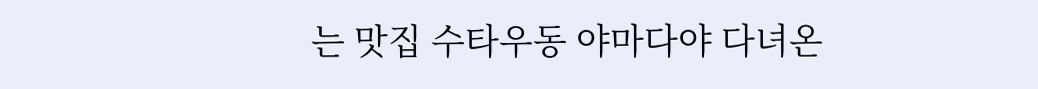는 맛집 수타우동 야마다야 다녀온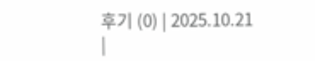후기 (0) | 2025.10.21 |